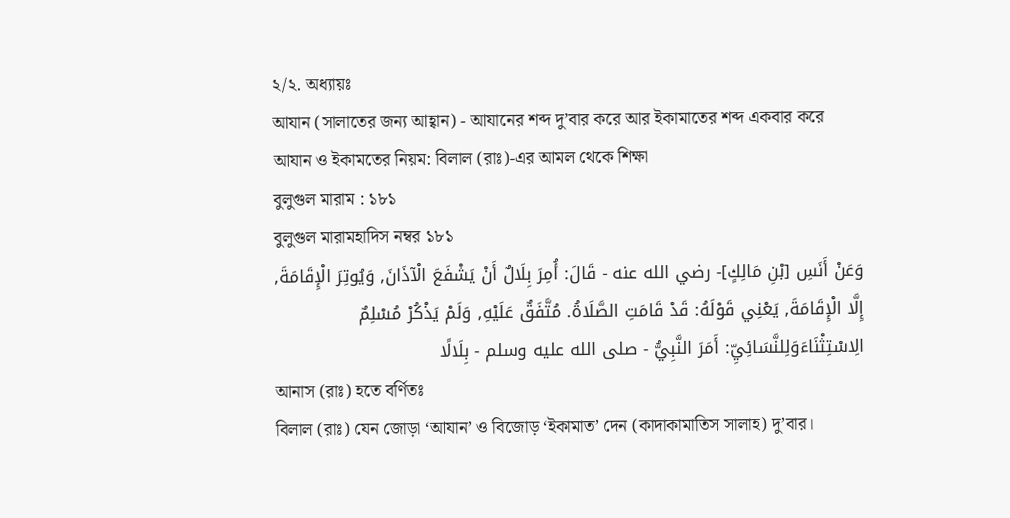২/২. অধ্যায়ঃ
আযান (সালাতের জন্য আহ্বান) - আযানের শব্দ দু’বার করে আর ইকামাতের শব্দ একবার করে
আযান ও ইকামতের নিয়ম: বিলাল (রাঃ)-এর আমল থেকে শিক্ষা
বুলুগুল মারাম : ১৮১
বুলুগুল মারামহাদিস নম্বর ১৮১
وَعَنْ أَنَسِ [بْنِ مَالِكٍ]- رضي الله عنه - قَالَ: أُمِرَ بِلَالٌ أَنْ يَشْفَعَ الْآذَانَ, وَيُوتِرَ الْإِقَامَةَ, إِلَّا الْإِقَامَةَ, يَعْنِي قَوْلَهُ: قَدْ قَامَتِ الصَّلَاةُ. مُتَّفَقٌ عَلَيْهِ, وَلَمْ يَذْكُرْ مُسْلِمٌ الِاسْتِثْنَاءَوَلِلنَّسَائِيِّ: أَمَرَ النَّبِيُّ - صلى الله عليه وسلم - بِلَالًا
আনাস (রাঃ) হতে বর্ণিতঃ
বিলাল (রাঃ) যেন জোড়া ‘আযান’ ও বিজোড় ‘ইকামাত’ দেন (কাদাকামাতিস সালাহ) দু’বার।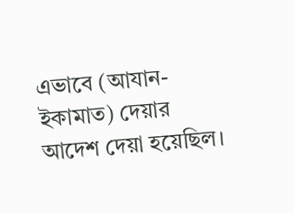এভাবে (আযান- ইকামাত) দেয়ার আদেশ দেয়া হয়েছিল।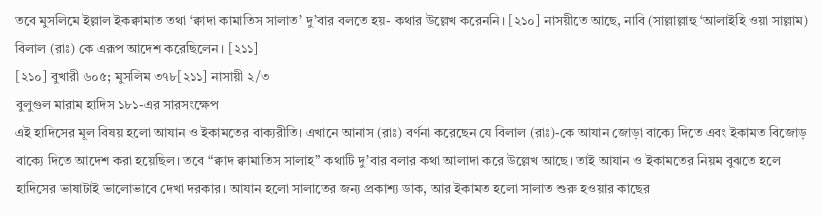তবে মুসলিমে ইল্লাল ইকক্বামাত তথা ‘ক্বাদা কামাতিস সালাত’ দু’বার বলতে হয়- কথার উল্লেখ করেননি। [২১০] নাসয়ীতে আছে, নাবি (সাল্লাল্লাহু ‘আলাইহি ওয়া সাল্লাম) বিলাল (রাঃ) কে এরূপ আদেশ করেছিলেন। [২১১]
[২১০] বুখারী ৬০৫; মুসলিম ৩৭৮[২১১] নাসায়ী ২/৩
বুলুগুল মারাম হাদিস ১৮১-এর সারসংক্ষেপ
এই হাদিসের মূল বিষয় হলো আযান ও ইকামতের বাক্যরীতি। এখানে আনাস (রাঃ) বর্ণনা করেছেন যে বিলাল (রাঃ)-কে আযান জোড়া বাক্যে দিতে এবং ইকামত বিজোড় বাক্যে দিতে আদেশ করা হয়েছিল। তবে “ক্বাদ ক্বামাতিস সালাহ” কথাটি দু’বার বলার কথা আলাদা করে উল্লেখ আছে। তাই আযান ও ইকামতের নিয়ম বুঝতে হলে হাদিসের ভাষাটাই ভালোভাবে দেখা দরকার। আযান হলো সালাতের জন্য প্রকাশ্য ডাক, আর ইকামত হলো সালাত শুরু হওয়ার কাছের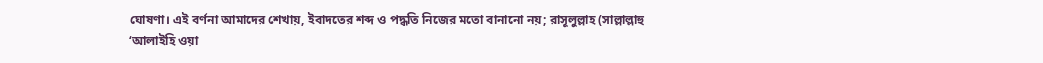ঘোষণা। এই বর্ণনা আমাদের শেখায়, ইবাদতের শব্দ ও পদ্ধতি নিজের মতো বানানো নয়; রাসূলুল্লাহ (সাল্লাল্লাহু ‘আলাইহি ওয়া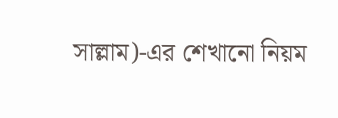সাল্লাম)-এর শেখানো নিয়ম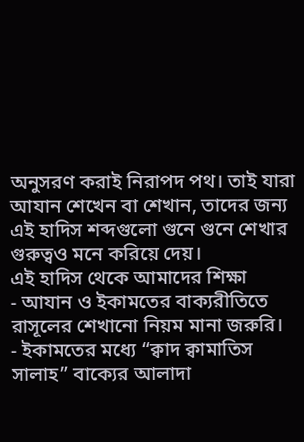অনুসরণ করাই নিরাপদ পথ। তাই যারা আযান শেখেন বা শেখান, তাদের জন্য এই হাদিস শব্দগুলো গুনে গুনে শেখার গুরুত্বও মনে করিয়ে দেয়।
এই হাদিস থেকে আমাদের শিক্ষা
- আযান ও ইকামতের বাক্যরীতিতে রাসূলের শেখানো নিয়ম মানা জরুরি।
- ইকামতের মধ্যে “ক্বাদ ক্বামাতিস সালাহ” বাক্যের আলাদা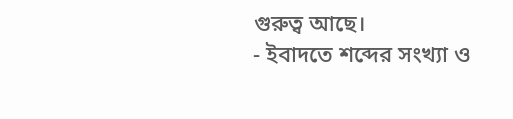গুরুত্ব আছে।
- ইবাদতে শব্দের সংখ্যা ও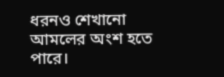ধরনও শেখানো আমলের অংশ হতে পারে।